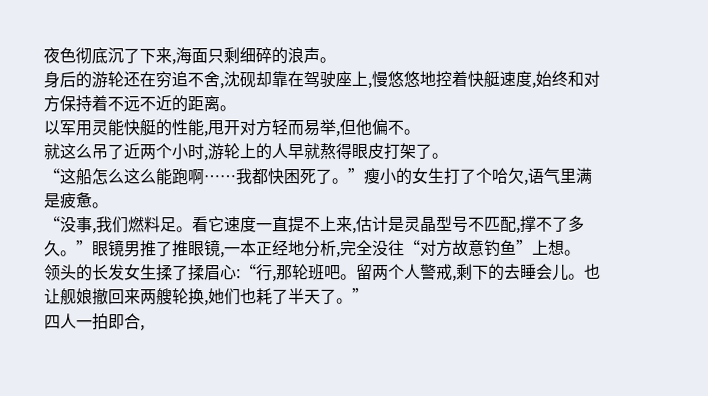夜色彻底沉了下来,海面只剩细碎的浪声。
身后的游轮还在穷追不舍,沈砚却靠在驾驶座上,慢悠悠地控着快艇速度,始终和对方保持着不远不近的距离。
以军用灵能快艇的性能,甩开对方轻而易举,但他偏不。
就这么吊了近两个小时,游轮上的人早就熬得眼皮打架了。
“这船怎么这么能跑啊……我都快困死了。”瘦小的女生打了个哈欠,语气里满是疲惫。
“没事,我们燃料足。看它速度一直提不上来,估计是灵晶型号不匹配,撑不了多久。”眼镜男推了推眼镜,一本正经地分析,完全没往“对方故意钓鱼”上想。
领头的长发女生揉了揉眉心:“行,那轮班吧。留两个人警戒,剩下的去睡会儿。也让舰娘撤回来两艘轮换,她们也耗了半天了。”
四人一拍即合,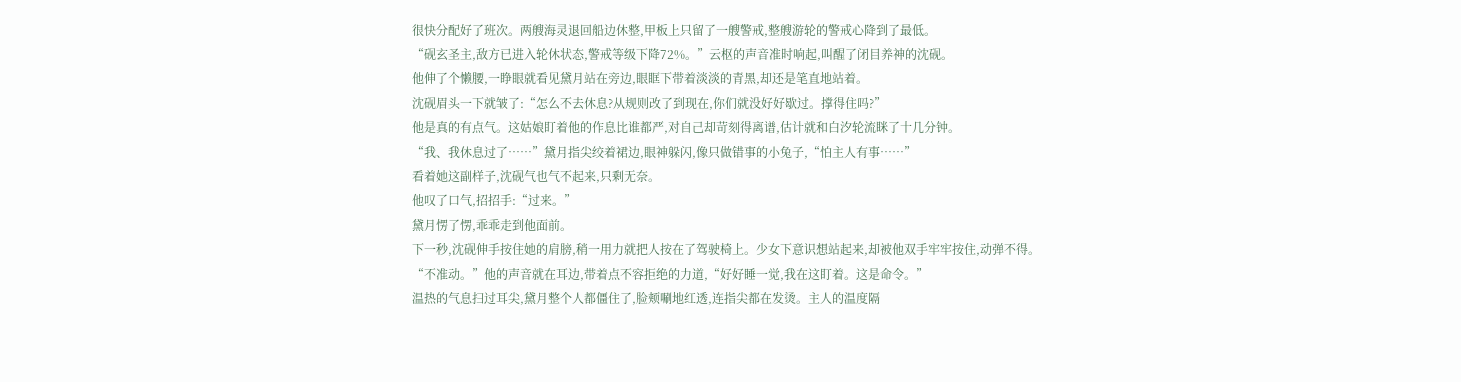很快分配好了班次。两艘海灵退回船边休整,甲板上只留了一艘警戒,整艘游轮的警戒心降到了最低。
“砚玄圣主,敌方已进入轮休状态,警戒等级下降72%。”云枢的声音准时响起,叫醒了闭目养神的沈砚。
他伸了个懒腰,一睁眼就看见黛月站在旁边,眼眶下带着淡淡的青黑,却还是笔直地站着。
沈砚眉头一下就皱了:“怎么不去休息?从规则改了到现在,你们就没好好歇过。撑得住吗?”
他是真的有点气。这姑娘盯着他的作息比谁都严,对自己却苛刻得离谱,估计就和白汐轮流眯了十几分钟。
“我、我休息过了……”黛月指尖绞着裙边,眼神躲闪,像只做错事的小兔子,“怕主人有事……”
看着她这副样子,沈砚气也气不起来,只剩无奈。
他叹了口气,招招手:“过来。”
黛月愣了愣,乖乖走到他面前。
下一秒,沈砚伸手按住她的肩膀,稍一用力就把人按在了驾驶椅上。少女下意识想站起来,却被他双手牢牢按住,动弹不得。
“不准动。”他的声音就在耳边,带着点不容拒绝的力道,“好好睡一觉,我在这盯着。这是命令。”
温热的气息扫过耳尖,黛月整个人都僵住了,脸颊唰地红透,连指尖都在发烫。主人的温度隔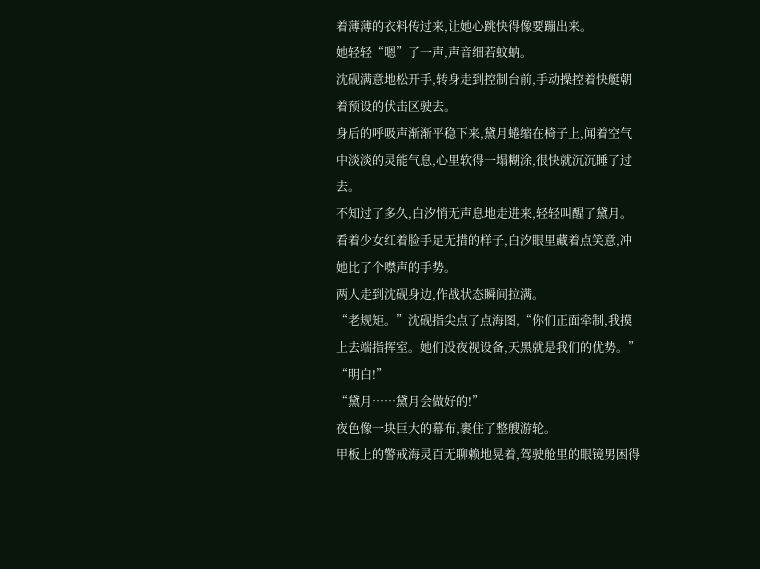着薄薄的衣料传过来,让她心跳快得像要蹦出来。
她轻轻“嗯”了一声,声音细若蚊蚋。
沈砚满意地松开手,转身走到控制台前,手动操控着快艇朝着预设的伏击区驶去。
身后的呼吸声渐渐平稳下来,黛月蜷缩在椅子上,闻着空气中淡淡的灵能气息,心里软得一塌糊涂,很快就沉沉睡了过去。
不知过了多久,白汐悄无声息地走进来,轻轻叫醒了黛月。看着少女红着脸手足无措的样子,白汐眼里藏着点笑意,冲她比了个噤声的手势。
两人走到沈砚身边,作战状态瞬间拉满。
“老规矩。”沈砚指尖点了点海图,“你们正面牵制,我摸上去端指挥室。她们没夜视设备,天黑就是我们的优势。”
“明白!”
“黛月……黛月会做好的!”
夜色像一块巨大的幕布,裹住了整艘游轮。
甲板上的警戒海灵百无聊赖地晃着,驾驶舱里的眼镜男困得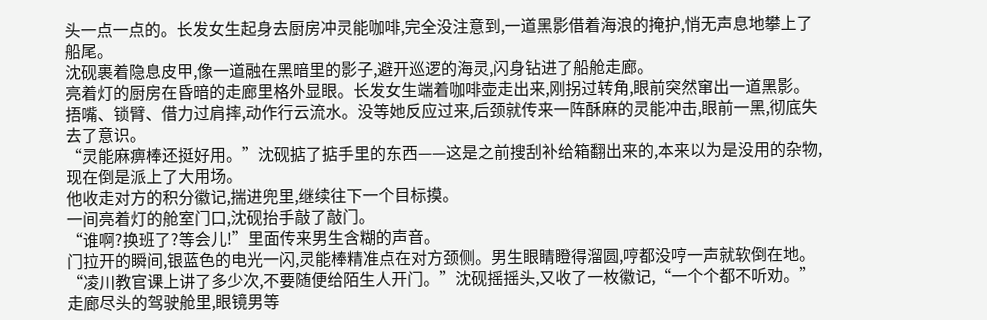头一点一点的。长发女生起身去厨房冲灵能咖啡,完全没注意到,一道黑影借着海浪的掩护,悄无声息地攀上了船尾。
沈砚裹着隐息皮甲,像一道融在黑暗里的影子,避开巡逻的海灵,闪身钻进了船舱走廊。
亮着灯的厨房在昏暗的走廊里格外显眼。长发女生端着咖啡壶走出来,刚拐过转角,眼前突然窜出一道黑影。
捂嘴、锁臂、借力过肩摔,动作行云流水。没等她反应过来,后颈就传来一阵酥麻的灵能冲击,眼前一黑,彻底失去了意识。
“灵能麻痹棒还挺好用。”沈砚掂了掂手里的东西——这是之前搜刮补给箱翻出来的,本来以为是没用的杂物,现在倒是派上了大用场。
他收走对方的积分徽记,揣进兜里,继续往下一个目标摸。
一间亮着灯的舱室门口,沈砚抬手敲了敲门。
“谁啊?换班了?等会儿!”里面传来男生含糊的声音。
门拉开的瞬间,银蓝色的电光一闪,灵能棒精准点在对方颈侧。男生眼睛瞪得溜圆,哼都没哼一声就软倒在地。
“凌川教官课上讲了多少次,不要随便给陌生人开门。”沈砚摇摇头,又收了一枚徽记,“一个个都不听劝。”
走廊尽头的驾驶舱里,眼镜男等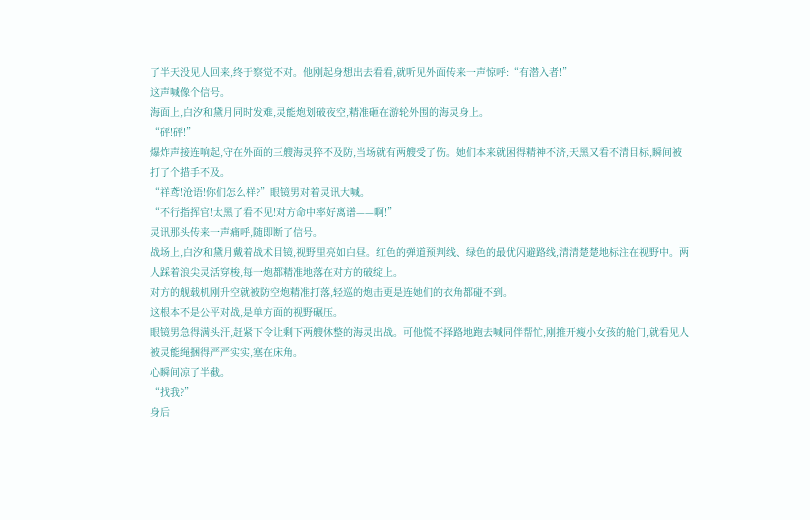了半天没见人回来,终于察觉不对。他刚起身想出去看看,就听见外面传来一声惊呼:“有潜入者!”
这声喊像个信号。
海面上,白汐和黛月同时发难,灵能炮划破夜空,精准砸在游轮外围的海灵身上。
“砰!砰!”
爆炸声接连响起,守在外面的三艘海灵猝不及防,当场就有两艘受了伤。她们本来就困得精神不济,天黑又看不清目标,瞬间被打了个措手不及。
“祥鸢!沧语!你们怎么样?”眼镜男对着灵讯大喊。
“不行指挥官!太黑了看不见!对方命中率好离谱——啊!”
灵讯那头传来一声痛呼,随即断了信号。
战场上,白汐和黛月戴着战术目镜,视野里亮如白昼。红色的弹道预判线、绿色的最优闪避路线,清清楚楚地标注在视野中。两人踩着浪尖灵活穿梭,每一炮都精准地落在对方的破绽上。
对方的舰载机刚升空就被防空炮精准打落,轻巡的炮击更是连她们的衣角都碰不到。
这根本不是公平对战,是单方面的视野碾压。
眼镜男急得满头汗,赶紧下令让剩下两艘休整的海灵出战。可他慌不择路地跑去喊同伴帮忙,刚推开瘦小女孩的舱门,就看见人被灵能绳捆得严严实实,塞在床角。
心瞬间凉了半截。
“找我?”
身后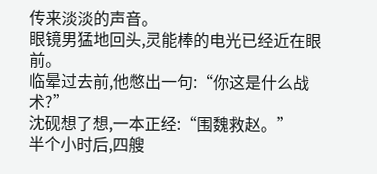传来淡淡的声音。
眼镜男猛地回头,灵能棒的电光已经近在眼前。
临晕过去前,他憋出一句:“你这是什么战术?”
沈砚想了想,一本正经:“围魏救赵。”
半个小时后,四艘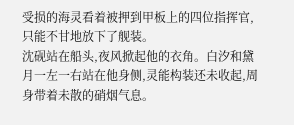受损的海灵看着被押到甲板上的四位指挥官,只能不甘地放下了舰装。
沈砚站在船头,夜风掀起他的衣角。白汐和黛月一左一右站在他身侧,灵能构装还未收起,周身带着未散的硝烟气息。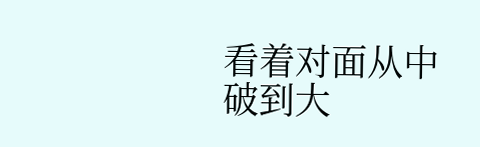看着对面从中破到大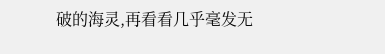破的海灵,再看看几乎毫发无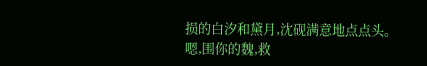损的白汐和黛月,沈砚满意地点点头。
嗯,围你的魏,救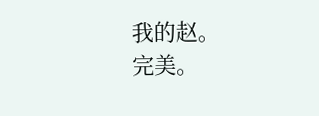我的赵。
完美。